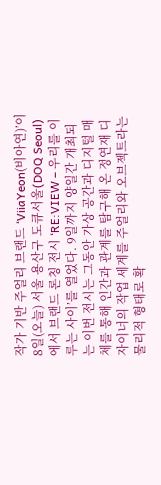작가 기반 주얼리 브랜드 ‘ViiaYeon(비아연)’이 8일(오늘) 서울 용산구 도큐서울(DOQ Seoul)에서 브랜드 론칭 전시 ‘RE:VIEW – 우리를 이루는 사이’를 열었다. 9일까지 양일간 개최되는 이번 전시는 그동안 가상 공간과 디지털 매체를 통해 인간과 관계를 탐구해 온 정연재 디자이너의 작업 세계를 주얼리와 오브젝트라는 물리적 형태로 확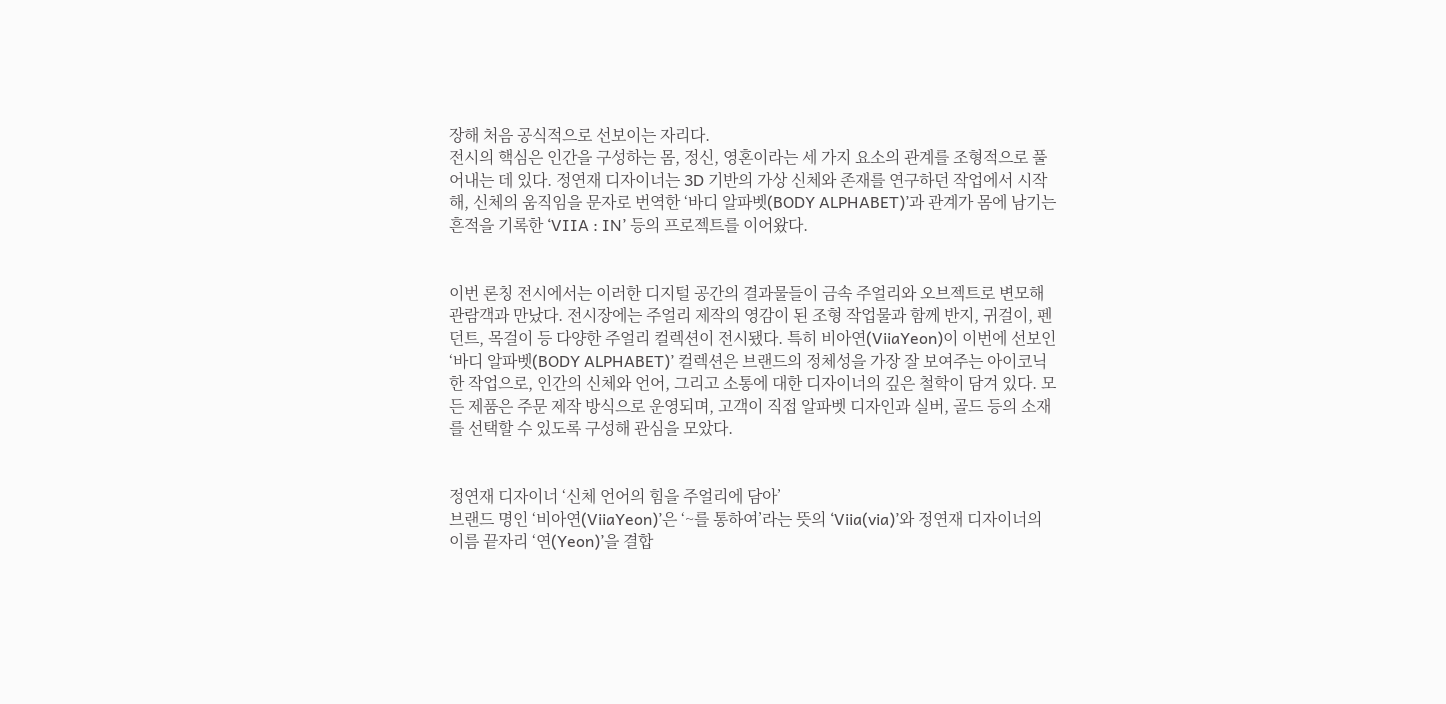장해 처음 공식적으로 선보이는 자리다.
전시의 핵심은 인간을 구성하는 몸, 정신, 영혼이라는 세 가지 요소의 관계를 조형적으로 풀어내는 데 있다. 정연재 디자이너는 3D 기반의 가상 신체와 존재를 연구하던 작업에서 시작해, 신체의 움직임을 문자로 번역한 ‘바디 알파벳(BODY ALPHABET)’과 관계가 몸에 남기는 흔적을 기록한 ‘VIIA : IN’ 등의 프로젝트를 이어왔다.


이번 론칭 전시에서는 이러한 디지털 공간의 결과물들이 금속 주얼리와 오브젝트로 변모해 관람객과 만났다. 전시장에는 주얼리 제작의 영감이 된 조형 작업물과 함께 반지, 귀걸이, 펜던트, 목걸이 등 다양한 주얼리 컬렉션이 전시됐다. 특히 비아연(ViiaYeon)이 이번에 선보인 ‘바디 알파벳(BODY ALPHABET)’ 컬렉션은 브랜드의 정체성을 가장 잘 보여주는 아이코닉한 작업으로, 인간의 신체와 언어, 그리고 소통에 대한 디자이너의 깊은 철학이 담겨 있다. 모든 제품은 주문 제작 방식으로 운영되며, 고객이 직접 알파벳 디자인과 실버, 골드 등의 소재를 선택할 수 있도록 구성해 관심을 모았다.


정연재 디자이너 ‘신체 언어의 힘을 주얼리에 담아’
브랜드 명인 ‘비아연(ViiaYeon)’은 ‘~를 통하여’라는 뜻의 ‘Viia(via)’와 정연재 디자이너의 이름 끝자리 ‘연(Yeon)’을 결합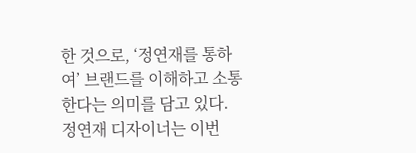한 것으로, ‘정연재를 통하여’ 브랜드를 이해하고 소통한다는 의미를 담고 있다.
정연재 디자이너는 이번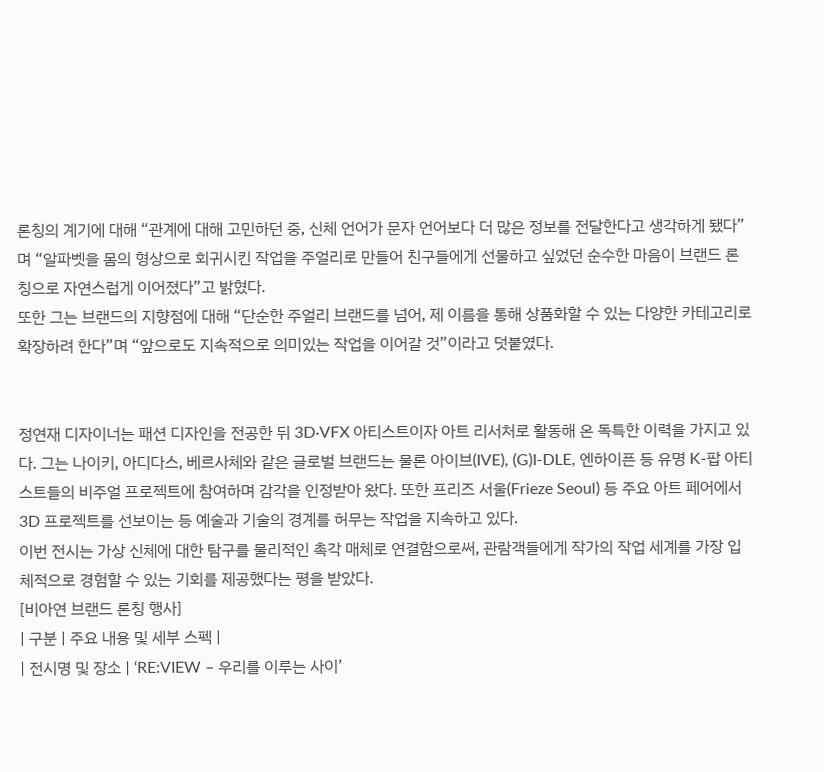론칭의 계기에 대해 “관계에 대해 고민하던 중, 신체 언어가 문자 언어보다 더 많은 정보를 전달한다고 생각하게 됐다”며 “알파벳을 몸의 형상으로 회귀시킨 작업을 주얼리로 만들어 친구들에게 선물하고 싶었던 순수한 마음이 브랜드 론칭으로 자연스럽게 이어졌다”고 밝혔다.
또한 그는 브랜드의 지향점에 대해 “단순한 주얼리 브랜드를 넘어, 제 이름을 통해 상품화할 수 있는 다양한 카테고리로 확장하려 한다”며 “앞으로도 지속적으로 의미있는 작업을 이어갈 것”이라고 덧붙였다.


정연재 디자이너는 패션 디자인을 전공한 뒤 3D·VFX 아티스트이자 아트 리서처로 활동해 온 독특한 이력을 가지고 있다. 그는 나이키, 아디다스, 베르사체와 같은 글로벌 브랜드는 물론 아이브(IVE), (G)I-DLE, 엔하이픈 등 유명 K-팝 아티스트들의 비주얼 프로젝트에 참여하며 감각을 인정받아 왔다. 또한 프리즈 서울(Frieze Seoul) 등 주요 아트 페어에서 3D 프로젝트를 선보이는 등 예술과 기술의 경계를 허무는 작업을 지속하고 있다.
이번 전시는 가상 신체에 대한 탐구를 물리적인 촉각 매체로 연결함으로써, 관람객들에게 작가의 작업 세계를 가장 입체적으로 경험할 수 있는 기회를 제공했다는 평을 받았다.
[비아연 브랜드 론칭 행사]
| 구분 | 주요 내용 및 세부 스펙 |
| 전시명 및 장소 | ‘RE:VIEW – 우리를 이루는 사이’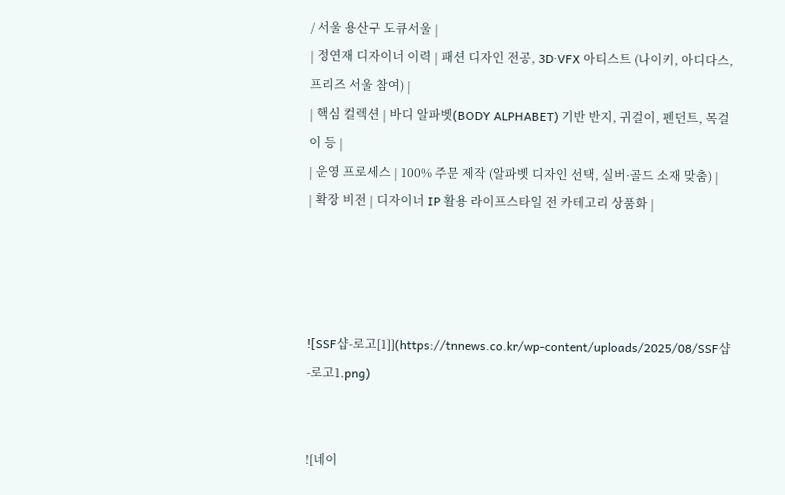/ 서울 용산구 도큐서울 |
| 정연재 디자이너 이력 | 패션 디자인 전공, 3D·VFX 아티스트 (나이키, 아디다스, 프리즈 서울 참여) |
| 핵심 컬렉션 | 바디 알파벳(BODY ALPHABET) 기반 반지, 귀걸이, 펜던트, 목걸이 등 |
| 운영 프로세스 | 100% 주문 제작 (알파벳 디자인 선택, 실버·골드 소재 맞춤) |
| 확장 비전 | 디자이너 IP 활용 라이프스타일 전 카테고리 상품화 |




![SSF샵-로고[1]](https://tnnews.co.kr/wp-content/uploads/2025/08/SSF샵-로고1.png)


![네이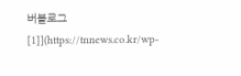버볼로그[1]](https://tnnews.co.kr/wp-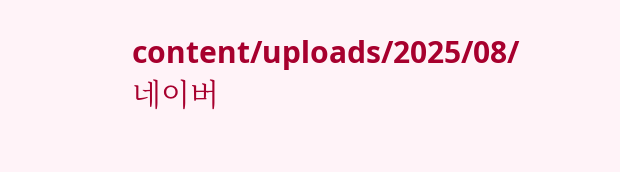content/uploads/2025/08/네이버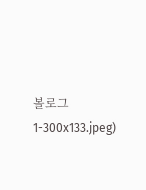볼로그1-300x133.jpeg)